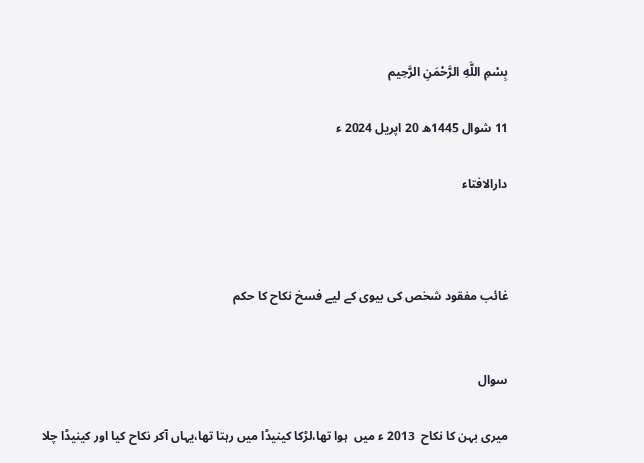بِسْمِ اللَّهِ الرَّحْمَنِ الرَّحِيم

11 شوال 1445ھ 20 اپریل 2024 ء

دارالافتاء



غائب مفقود شخص کی بیوی کے لیے فسخ نکاح کا حکم


سوال

میری بہن کا نکاح  2013 ء میں  ہوا تھا،لڑکا کینیڈا میں رہتا تھا،یہاں آکر نکاح کیا اور کینیڈا چلا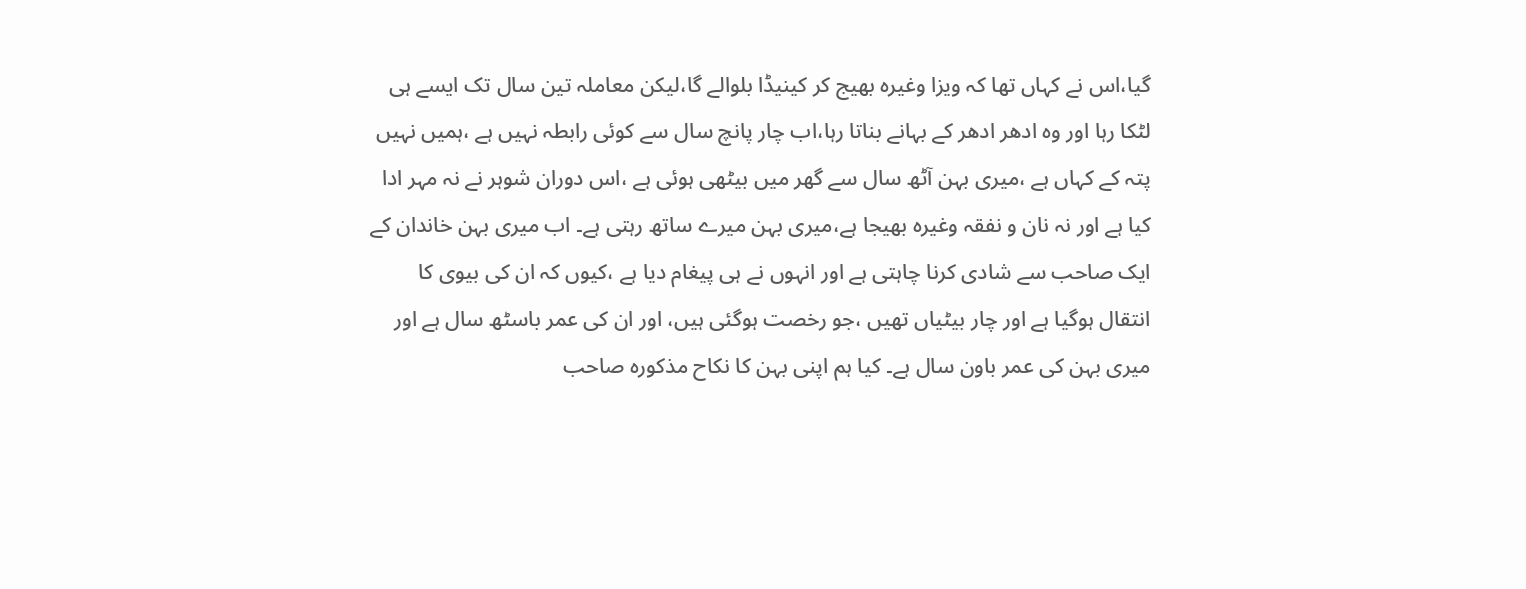گیا،اس نے کہاں تھا کہ ویزا وغیرہ بھیج کر کینیڈا بلوالے گا،لیکن معاملہ تین سال تک ایسے ہی لٹکا رہا اور وہ ادھر ادھر کے بہانے بناتا رہا،اب چار پانچ سال سے کوئی رابطہ نہیں ہے ،ہمیں نہیں پتہ کے کہاں ہے ،میری بہن آٹھ سال سے گھر میں بیٹھی ہوئی ہے ،اس دوران شوہر نے نہ مہر ادا کیا ہے اور نہ نان و نفقہ وغیرہ بھیجا ہے،میری بہن میرے ساتھ رہتی ہے۔ اب میری بہن خاندان کے ایک صاحب سے شادی کرنا چاہتی ہے اور انہوں نے ہی پیغام دیا ہے ،کیوں کہ ان کی بیوی کا انتقال ہوگیا ہے اور چار بیٹیاں تھیں ،جو رخصت ہوگئی ہیں، اور ان کی عمر باسٹھ سال ہے اور میری بہن کی عمر باون سال ہے۔ کیا ہم اپنی بہن کا نکاح مذکورہ صاحب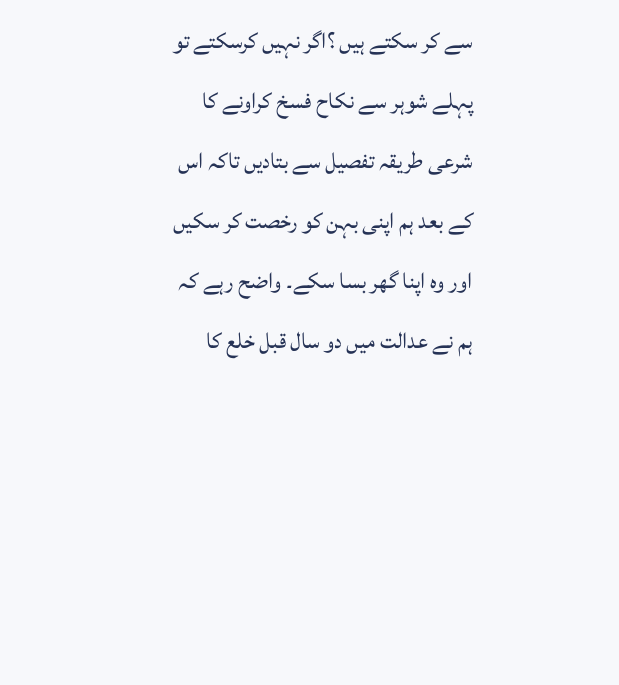سے کر سکتے ہیں ؟اگر نہیں کرسکتے تو پہلے شوہر سے نکاح فسخ کراونے کا شرعی طریقہ تفصیل سے بتادیں تاکہ اس کے بعد ہم اپنی بہن کو رخصت کر سکیں اور وہ اپنا گھر بسا سکے۔ واضح رہے کہ ہم نے عدالت میں دو سال قبل خلع کا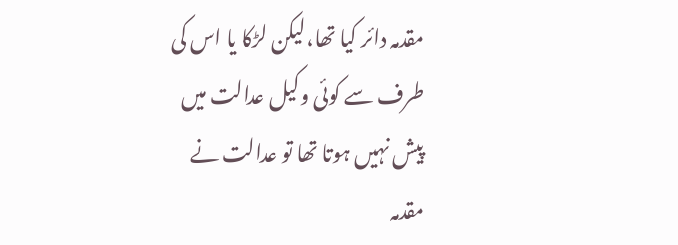مقدمہ دائر کیا تھا،لیکن لڑکا یا اس کی طرف سے کوئی وکیل عدالت میں پیش نہیں ہوتا تھا تو عدالت نے مقدمہ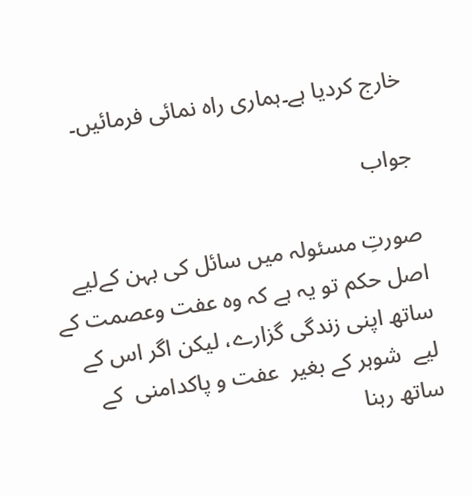خارج کردیا ہے۔ہماری راہ نمائی فرمائیں۔

جواب

صورتِ مسئولہ میں سائل کی بہن کےلیے اصل حکم تو یہ ہے کہ وہ عفت وعصمت کے ساتھ اپنی زندگی گزارے، لیکن اگر اس کے لیے  شوہر کے بغیر  عفت و پاکدامنی  کے ساتھ رہنا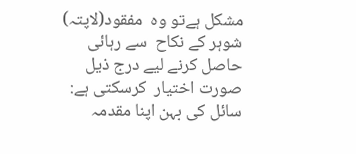مشکل ہےتو وہ  مفقود(لاپتہ) شوہر کے نکاح  سے رہائی حاصل کرنے لیے درج ذیل صورت اختیار  کرسکتی ہے:
سائل کی بہن اپنا مقدمہ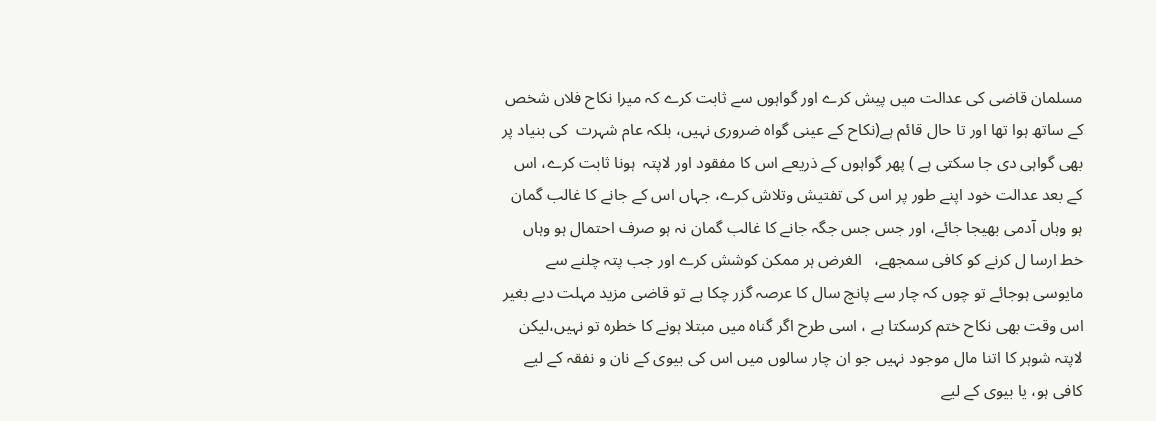مسلمان قاضی کی عدالت میں پیش کرے اور گواہوں سے ثابت کرے کہ میرا نکاح فلاں شخص کے ساتھ ہوا تھا اور تا حال قائم ہے(نکاح کے عینی گواہ ضروری نہیں، بلکہ عام شہرت  کی بنیاد پر بھی گواہی دی جا سکتی ہے ) پھر گواہوں کے ذریعے اس کا مفقود اور لاپتہ  ہونا ثابت کرے، اس کے بعد عدالت خود اپنے طور پر اس کی تفتیش وتلاش کرے، جہاں اس کے جانے کا غالب گمان ہو وہاں آدمی بھیجا جائے، اور جس جس جگہ جانے کا غالب گمان نہ ہو صرف احتمال ہو وہاں خط ارسا ل کرنے کو کافی سمجھے،   الغرض ہر ممکن کوشش کرے اور جب پتہ چلنے سے مایوسی ہوجائے تو چوں کہ چار سے پانچ سال کا عرصہ گزر چکا ہے تو قاضی مزید مہلت دیے بغیر اس وقت بھی نکاح ختم کرسکتا ہے ، اسی طرح اگر گناہ میں مبتلا ہونے کا خطرہ تو نہیں،لیکن لاپتہ شوہر کا اتنا مال موجود نہیں جو ان چار سالوں میں اس کی بیوی کے نان و نفقہ کے لیے کافی ہو، یا بیوی کے لیے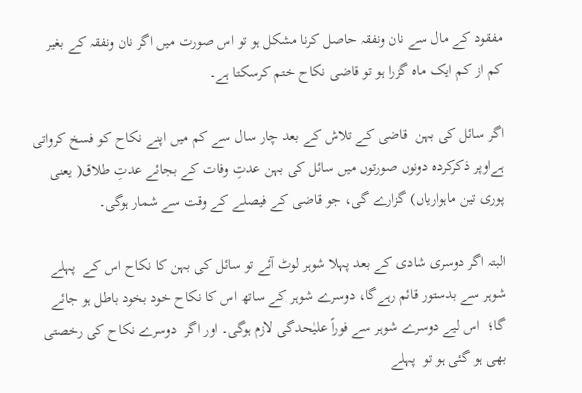مفقود کے مال سے نان ونفقہ حاصل کرنا مشکل ہو تو اس صورت میں اگر نان ونفقہ کے بغیر کم از کم ایک ماہ گزرا ہو تو قاضی نکاح ختم کرسکتا ہے۔

اگر سائل کی بہن  قاضی کے تلاش کے بعد چار سال سے کم میں اپنے نکاح کو فسخ کرواتی ہےاوپر ذکرکردہ دونوں صورتوں میں سائل کی بہن عدتِ وفات کے بجائے عدتِ طلاق( یعنی پوری تین ماہواریاں) گزارے گی، جو قاضی کے فیصلے کے وقت سے شمار ہوگی۔

البتہ اگر دوسری شادی کے بعد پہلا شوہر لوٹ آئے تو سائل کی بہن کا نکاح اس کے  پہلے شوہر سے بدستور قائم رہےگا، دوسرے شوہر کے ساتھ اس کا نکاح خود بخود باطل ہو جائے گا؛  اس لیے دوسرے شوہر سے فوراً علیٰحدگی لازم ہوگی۔ اور اگر  دوسرے نکاح کی رخصتی بھی ہو گئی ہو تو  پہلے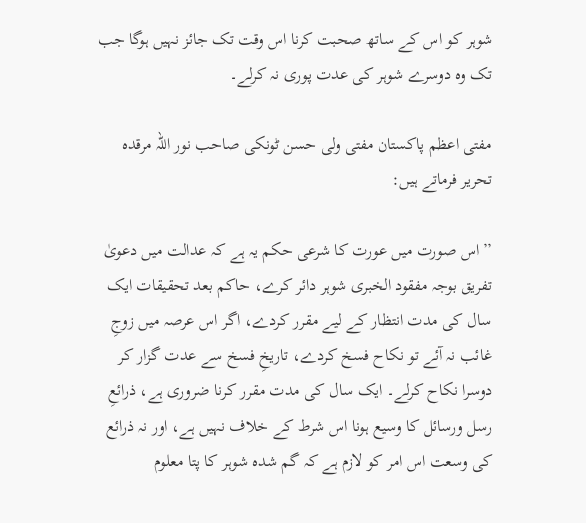شوہر کو اس کے ساتھ صحبت کرنا اس وقت تک جائز نہیں ہوگا جب تک وہ دوسرے شوہر کی عدت پوری نہ کرلے۔

مفتی اعظم پاکستان مفتی ولی حسن ٹونکی صاحب نور اللہ مرقدہ تحریر فرماتے ہیں:

’’اس صورت میں عورت کا شرعی حکم یہ ہے کہ عدالت میں دعویٰ تفریق بوجہ مفقود الخبری شوہر دائر کرے، حاکم بعد تحقیقات ایک سال کی مدت انتظار کے لیے مقرر کردے، اگر اس عرصہ میں زوجِ غائب نہ آئے تو نکاح فسخ کردے، تاریخِ فسخ سے عدت گزار کر دوسرا نکاح کرلے۔ ایک سال کی مدت مقرر کرنا ضروری ہے، ذرائعِ رسل ورسائل کا وسیع ہونا اس شرط کے خلاف نہیں ہے، اور نہ ذرائع کی وسعت اس امر کو لازم ہے کہ گم شدہ شوہر کا پتا معلوم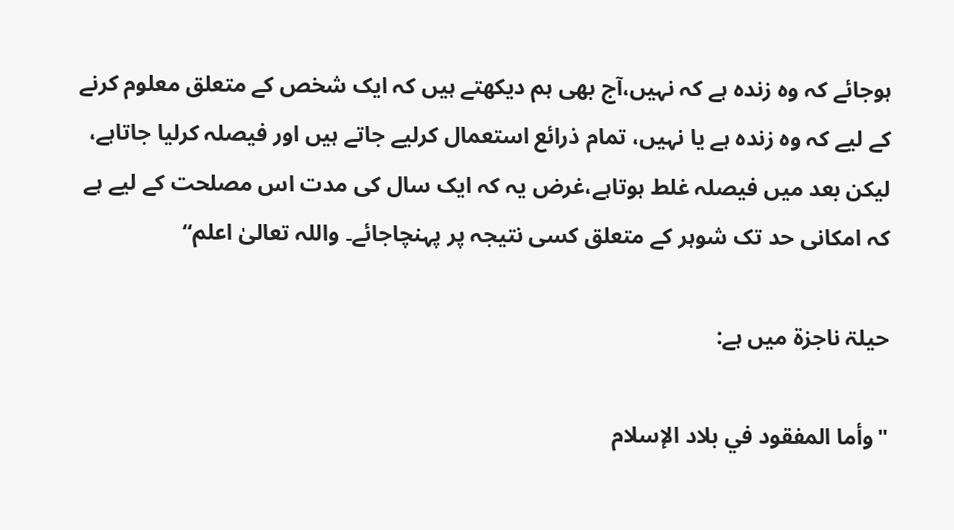ہوجائے کہ وہ زندہ ہے کہ نہیں،آج بھی ہم دیکھتے ہیں کہ ایک شخص کے متعلق معلوم کرنے کے لیے کہ وہ زندہ ہے یا نہیں، تمام ذرائع استعمال کرلیے جاتے ہیں اور فیصلہ کرلیا جاتاہے، لیکن بعد میں فیصلہ غلط ہوتاہے،غرض یہ کہ ایک سال کی مدت اس مصلحت کے لیے ہے کہ امکانی حد تک شوہر کے متعلق کسی نتیجہ پر پہنچاجائے۔ واللہ تعالیٰ اعلم‘‘

حیلۃ ناجزۃ میں ہے:

"وأما المفقود في بلاد الإسلام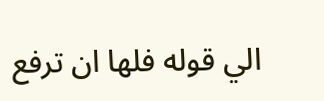الي قوله فلها ان ترفع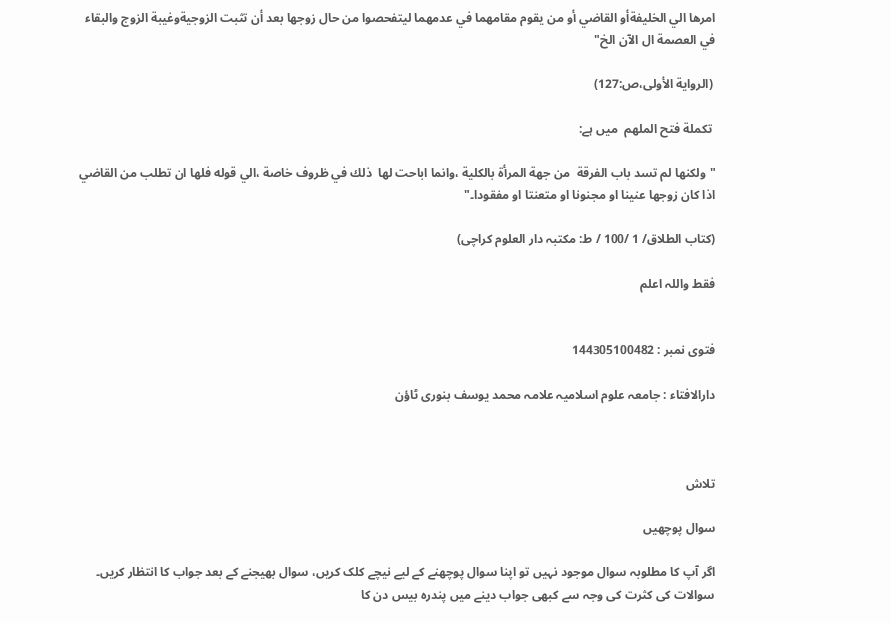امرها الي الخليفةأو القاضي أو من يقوم مقامهما في عدمهما ليتفحصوا من حال زوجها بعد أن تثبت الزوجيةوغيبة الزوج والبقاء في العصمة ال الآن الخ"

 (الرواية الأولی،ص:127)

 تکملة فتح الملهم  میں ہے:

"ولکنها لم تسد باب الفرقة  من جهة المرأة بالكلية ،وانما اباحت لها  ذلك في ظروف خاصة ،الي قوله فلها ان تطلب من القاضي اذا كان زوجها عنينا او مجنونا او متعنتا او مفقودا۔"

(كتاب الطلاق/ 1 /100 / ط: مکتبہ دار العلوم کراچی)

فقط واللہ اعلم


فتوی نمبر : 144305100482

دارالافتاء : جامعہ علوم اسلامیہ علامہ محمد یوسف بنوری ٹاؤن



تلاش

سوال پوچھیں

اگر آپ کا مطلوبہ سوال موجود نہیں تو اپنا سوال پوچھنے کے لیے نیچے کلک کریں، سوال بھیجنے کے بعد جواب کا انتظار کریں۔ سوالات کی کثرت کی وجہ سے کبھی جواب دینے میں پندرہ بیس دن کا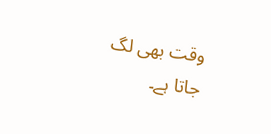وقت بھی لگ جاتا ہے۔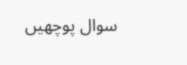سوال پوچھیں